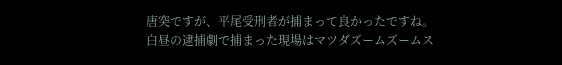唐突ですが、平尾受刑者が捕まって良かったですね。
白昼の逮捕劇で捕まった現場はマツダズームズームス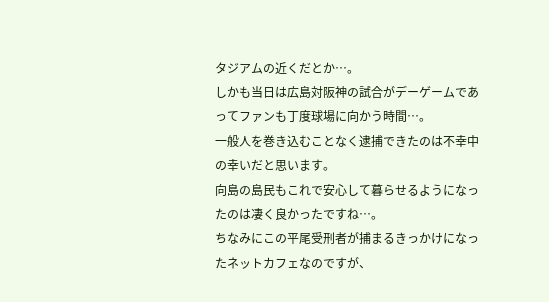タジアムの近くだとか…。
しかも当日は広島対阪神の試合がデーゲームであってファンも丁度球場に向かう時間…。
一般人を巻き込むことなく逮捕できたのは不幸中の幸いだと思います。
向島の島民もこれで安心して暮らせるようになったのは凄く良かったですね…。
ちなみにこの平尾受刑者が捕まるきっかけになったネットカフェなのですが、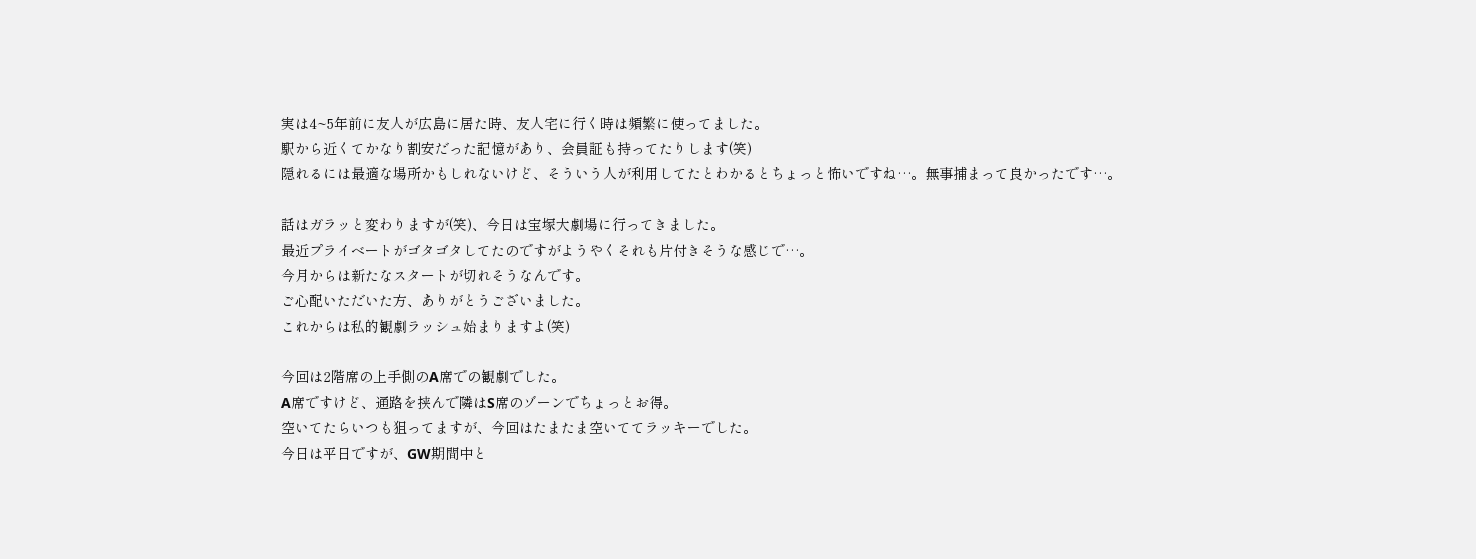実は4~5年前に友人が広島に居た時、友人宅に行く時は頻繁に使ってました。
駅から近くてかなり割安だった記憶があり、会員証も持ってたりします(笑)
隠れるには最適な場所かもしれないけど、そういう人が利用してたとわかるとちょっと怖いですね…。無事捕まって良かったです…。

話はガラッと変わりますが(笑)、今日は宝塚大劇場に行ってきました。
最近プライベートがゴタゴタしてたのですがようやくそれも片付きそうな感じで…。
今月からは新たなスタートが切れそうなんです。
ご心配いただいた方、ありがとうございました。
これからは私的観劇ラッシュ始まりますよ(笑)

今回は2階席の上手側のA席での観劇でした。
A席ですけど、通路を挟んで隣はS席のゾーンでちょっとお得。
空いてたらいつも狙ってますが、今回はたまたま空いててラッキーでした。
今日は平日ですが、GW期間中と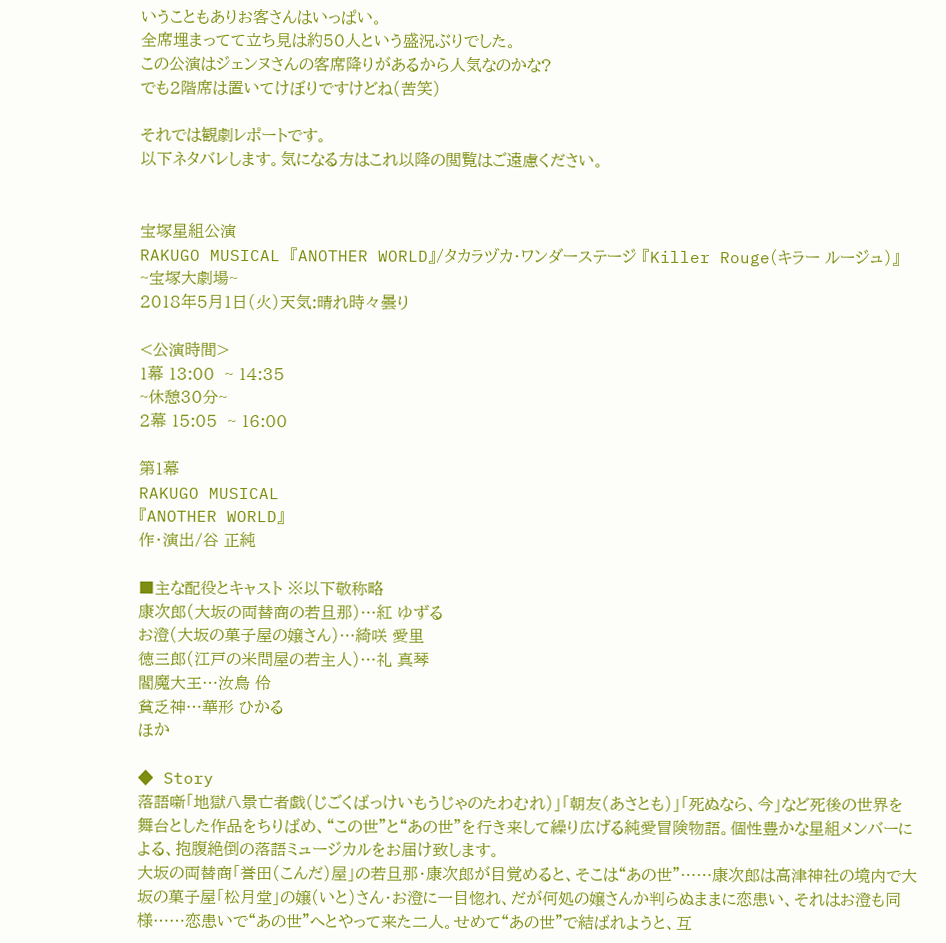いうこともありお客さんはいっぱい。
全席埋まってて立ち見は約50人という盛況ぶりでした。
この公演はジェンヌさんの客席降りがあるから人気なのかな?
でも2階席は置いてけぼりですけどね(苦笑)

それでは観劇レポートです。
以下ネタバレします。気になる方はこれ以降の閲覧はご遠慮ください。


宝塚星組公演
RAKUGO MUSICAL 『ANOTHER WORLD』/タカラヅカ・ワンダーステージ 『Killer Rouge(キラー ルージュ)』
~宝塚大劇場~
2018年5月1日(火)天気:晴れ時々曇り

<公演時間>
1幕 13:00  ~ 14:35
~休憩30分~
2幕 15:05  ~ 16:00

第1幕
RAKUGO MUSICAL
『ANOTHER WORLD』
作・演出/谷 正純

■主な配役とキャスト ※以下敬称略
康次郎(大坂の両替商の若旦那)…紅 ゆずる
お澄(大坂の菓子屋の嬢さん)…綺咲 愛里
徳三郎(江戸の米問屋の若主人)…礼 真琴
閻魔大王…汝鳥 伶
貧乏神…華形 ひかる
ほか

◆ Story
落語噺「地獄八景亡者戯(じごくばっけいもうじゃのたわむれ)」「朝友(あさとも)」「死ぬなら、今」など死後の世界を舞台とした作品をちりばめ、“この世”と“あの世”を行き来して繰り広げる純愛冒険物語。個性豊かな星組メンバーによる、抱腹絶倒の落語ミュージカルをお届け致します。
大坂の両替商「誉田(こんだ)屋」の若旦那・康次郎が目覚めると、そこは“あの世”……康次郎は高津神社の境内で大坂の菓子屋「松月堂」の嬢(いと)さん・お澄に一目惚れ、だが何処の嬢さんか判らぬままに恋患い、それはお澄も同様……恋患いで“あの世”へとやって来た二人。せめて“あの世”で結ばれようと、互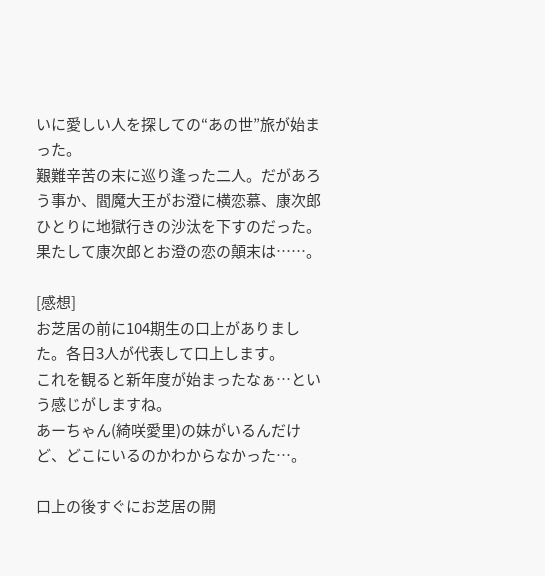いに愛しい人を探しての“あの世”旅が始まった。
艱難辛苦の末に巡り逢った二人。だがあろう事か、閻魔大王がお澄に横恋慕、康次郎ひとりに地獄行きの沙汰を下すのだった。果たして康次郎とお澄の恋の顛末は……。

[感想]
お芝居の前に104期生の口上がありました。各日3人が代表して口上します。
これを観ると新年度が始まったなぁ…という感じがしますね。
あーちゃん(綺咲愛里)の妹がいるんだけど、どこにいるのかわからなかった…。

口上の後すぐにお芝居の開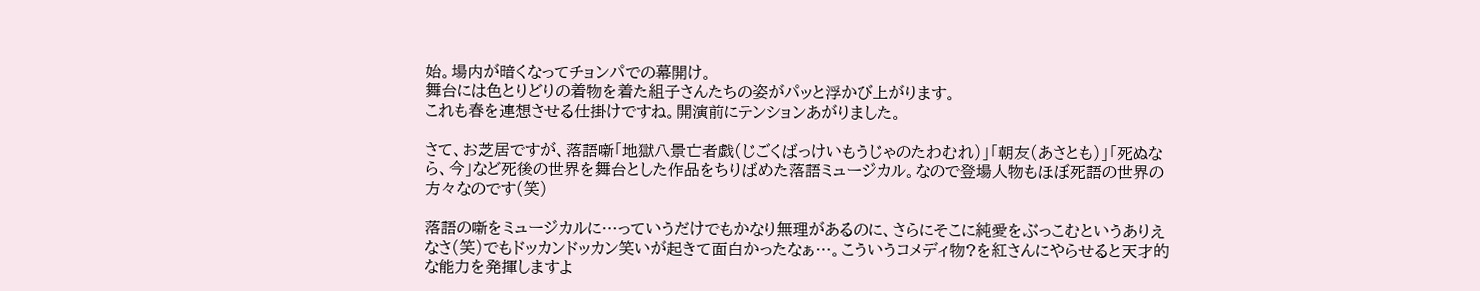始。場内が暗くなってチョンパでの幕開け。
舞台には色とりどりの着物を着た組子さんたちの姿がパッと浮かび上がります。
これも春を連想させる仕掛けですね。開演前にテンションあがりました。

さて、お芝居ですが、落語噺「地獄八景亡者戯(じごくばっけいもうじゃのたわむれ)」「朝友(あさとも)」「死ぬなら、今」など死後の世界を舞台とした作品をちりばめた落語ミュージカル。なので登場人物もほぼ死語の世界の方々なのです(笑)

落語の噺をミュージカルに…っていうだけでもかなり無理があるのに、さらにそこに純愛をぶっこむというありえなさ(笑)でもドッカンドッカン笑いが起きて面白かったなぁ…。こういうコメディ物?を紅さんにやらせると天才的な能力を発揮しますよ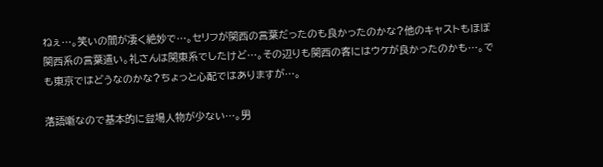ねぇ…。笑いの間が凄く絶妙で…。セリフが関西の言葉だったのも良かったのかな?他のキャストもほぼ関西系の言葉遣い。礼さんは関東系でしたけど…。その辺りも関西の客にはウケが良かったのかも…。でも東京ではどうなのかな?ちょっと心配ではありますが…。

落語噺なので基本的に登場人物が少ない…。男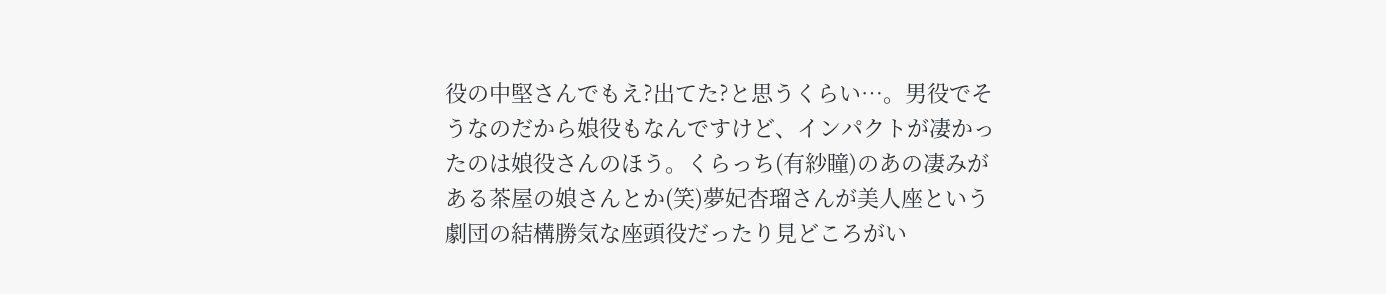役の中堅さんでもえ?出てた?と思うくらい…。男役でそうなのだから娘役もなんですけど、インパクトが凄かったのは娘役さんのほう。くらっち(有紗瞳)のあの凄みがある茶屋の娘さんとか(笑)夢妃杏瑠さんが美人座という劇団の結構勝気な座頭役だったり見どころがい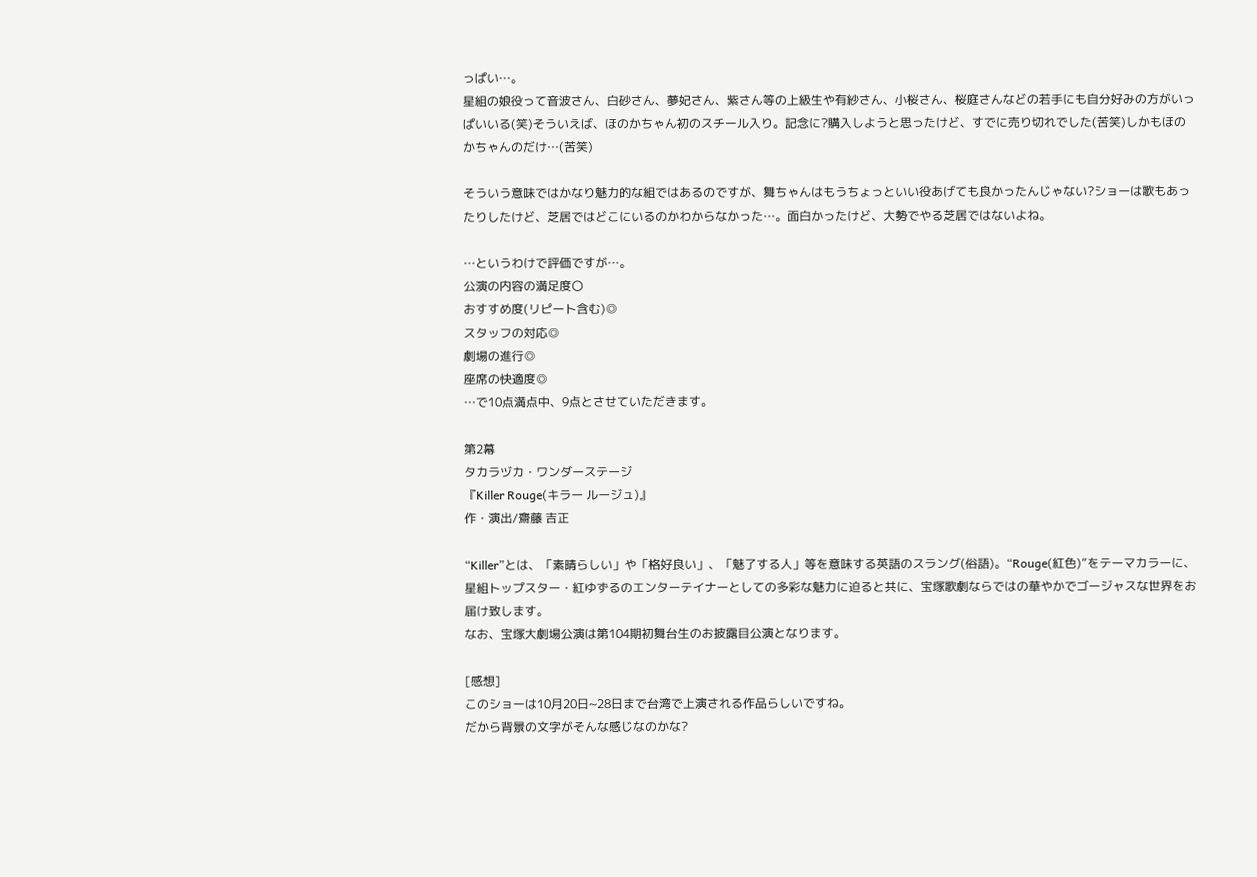っぱい…。
星組の娘役って音波さん、白砂さん、夢妃さん、紫さん等の上級生や有紗さん、小桜さん、桜庭さんなどの若手にも自分好みの方がいっぱいいる(笑)そういえば、ほのかちゃん初のスチール入り。記念に?購入しようと思ったけど、すでに売り切れでした(苦笑)しかもほのかちゃんのだけ…(苦笑)

そういう意味ではかなり魅力的な組ではあるのですが、舞ちゃんはもうちょっといい役あげても良かったんじゃない?ショーは歌もあったりしたけど、芝居ではどこにいるのかわからなかった…。面白かったけど、大勢でやる芝居ではないよね。

…というわけで評価ですが…。
公演の内容の満足度〇
おすすめ度(リピート含む)◎
スタッフの対応◎
劇場の進行◎
座席の快適度◎
…で10点満点中、9点とさせていただきます。

第2幕
タカラヅカ・ワンダーステージ
『Killer Rouge(キラー ルージュ)』
作・演出/齋藤 吉正

“Killer”とは、「素晴らしい」や「格好良い」、「魅了する人」等を意味する英語のスラング(俗語)。“Rouge(紅色)”をテーマカラーに、星組トップスター・紅ゆずるのエンターテイナーとしての多彩な魅力に迫ると共に、宝塚歌劇ならではの華やかでゴージャスな世界をお届け致します。
なお、宝塚大劇場公演は第104期初舞台生のお披露目公演となります。

[感想]
このショーは10月20日~28日まで台湾で上演される作品らしいですね。
だから背景の文字がそんな感じなのかな?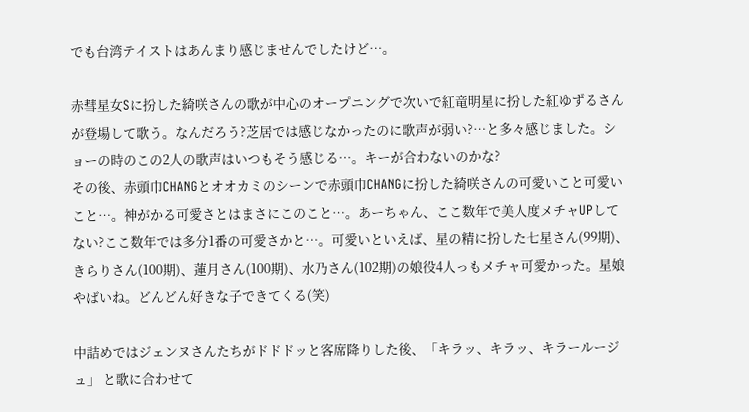でも台湾テイストはあんまり感じませんでしたけど…。

赤彗星女Sに扮した綺咲さんの歌が中心のオープニングで次いで紅竜明星に扮した紅ゆずるさんが登場して歌う。なんだろう?芝居では感じなかったのに歌声が弱い?…と多々感じました。ショーの時のこの2人の歌声はいつもそう感じる…。キーが合わないのかな?
その後、赤頭巾CHANGとオオカミのシーンで赤頭巾CHANGに扮した綺咲さんの可愛いこと可愛いこと…。神がかる可愛さとはまさにこのこと…。あーちゃん、ここ数年で美人度メチャUPしてない?ここ数年では多分1番の可愛さかと…。可愛いといえば、星の精に扮した七星さん(99期)、きらりさん(100期)、蓮月さん(100期)、水乃さん(102期)の娘役4人っもメチャ可愛かった。星娘やばいね。どんどん好きな子できてくる(笑)

中詰めではジェンヌさんたちがドドドッと客席降りした後、「キラッ、キラッ、キラールージュ」 と歌に合わせて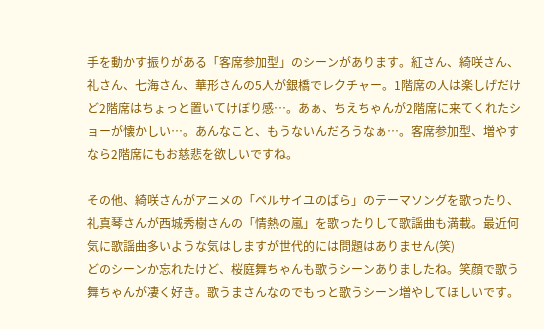手を動かす振りがある「客席参加型」のシーンがあります。紅さん、綺咲さん、礼さん、七海さん、華形さんの5人が銀橋でレクチャー。1階席の人は楽しげだけど2階席はちょっと置いてけぼり感…。あぁ、ちえちゃんが2階席に来てくれたショーが懐かしい…。あんなこと、もうないんだろうなぁ…。客席参加型、増やすなら2階席にもお慈悲を欲しいですね。

その他、綺咲さんがアニメの「ベルサイユのばら」のテーマソングを歌ったり、礼真琴さんが西城秀樹さんの「情熱の嵐」を歌ったりして歌謡曲も満載。最近何気に歌謡曲多いような気はしますが世代的には問題はありません(笑)
どのシーンか忘れたけど、桜庭舞ちゃんも歌うシーンありましたね。笑顔で歌う舞ちゃんが凄く好き。歌うまさんなのでもっと歌うシーン増やしてほしいです。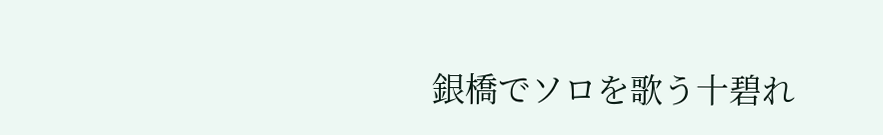銀橋でソロを歌う十碧れ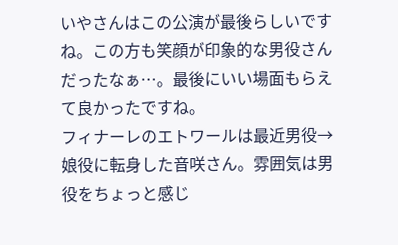いやさんはこの公演が最後らしいですね。この方も笑顔が印象的な男役さんだったなぁ…。最後にいい場面もらえて良かったですね。
フィナーレのエトワールは最近男役→娘役に転身した音咲さん。雰囲気は男役をちょっと感じ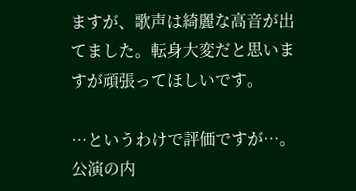ますが、歌声は綺麗な高音が出てました。転身大変だと思いますが頑張ってほしいです。

…というわけで評価ですが…。
公演の内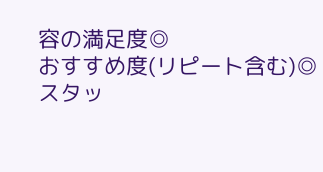容の満足度◎
おすすめ度(リピート含む)◎
スタッ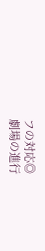フの対応◎
劇場の進行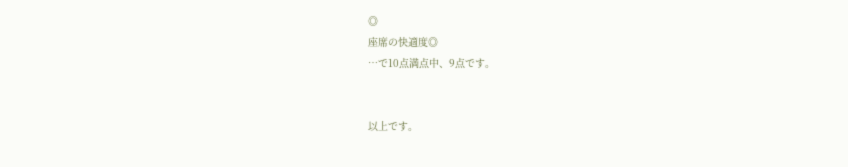◎
座席の快適度◎
…で10点満点中、9点です。


以上です。